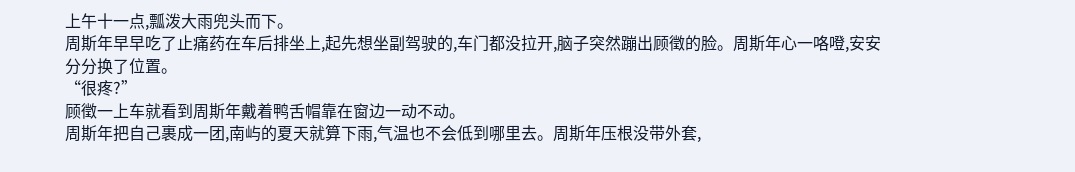上午十一点,瓢泼大雨兜头而下。
周斯年早早吃了止痛药在车后排坐上,起先想坐副驾驶的,车门都没拉开,脑子突然蹦出顾徵的脸。周斯年心一咯噔,安安分分换了位置。
“很疼?”
顾徵一上车就看到周斯年戴着鸭舌帽靠在窗边一动不动。
周斯年把自己裹成一团,南屿的夏天就算下雨,气温也不会低到哪里去。周斯年压根没带外套,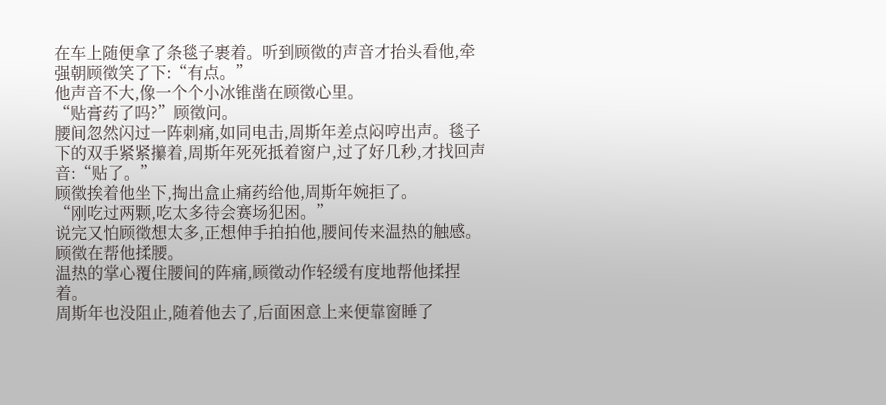在车上随便拿了条毯子裹着。听到顾徵的声音才抬头看他,牵强朝顾徵笑了下:“有点。”
他声音不大,像一个个小冰锥凿在顾徵心里。
“贴膏药了吗?”顾徵问。
腰间忽然闪过一阵刺痛,如同电击,周斯年差点闷哼出声。毯子下的双手紧紧攥着,周斯年死死抵着窗户,过了好几秒,才找回声音:“贴了。”
顾徵挨着他坐下,掏出盒止痛药给他,周斯年婉拒了。
“刚吃过两颗,吃太多待会赛场犯困。”
说完又怕顾徵想太多,正想伸手拍拍他,腰间传来温热的触感。
顾徵在帮他揉腰。
温热的掌心覆住腰间的阵痛,顾徵动作轻缓有度地帮他揉捏着。
周斯年也没阻止,随着他去了,后面困意上来便靠窗睡了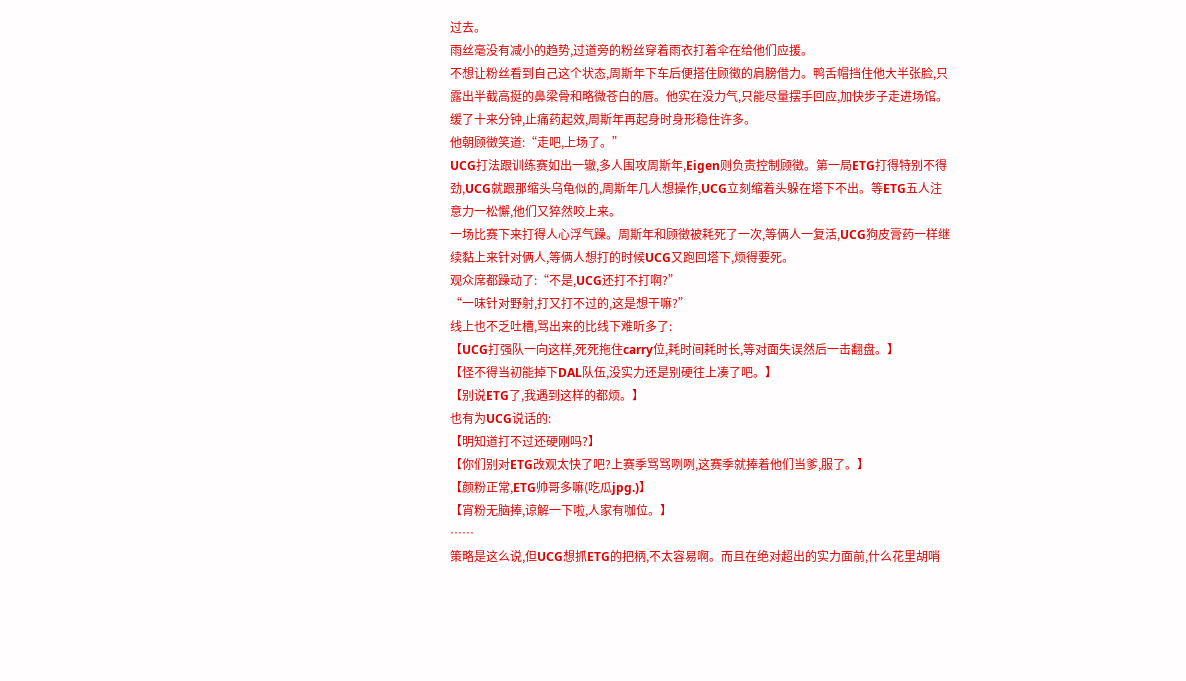过去。
雨丝毫没有减小的趋势,过道旁的粉丝穿着雨衣打着伞在给他们应援。
不想让粉丝看到自己这个状态,周斯年下车后便搭住顾徵的肩膀借力。鸭舌帽挡住他大半张脸,只露出半截高挺的鼻梁骨和略微苍白的唇。他实在没力气,只能尽量摆手回应,加快步子走进场馆。
缓了十来分钟,止痛药起效,周斯年再起身时身形稳住许多。
他朝顾徵笑道:“走吧,上场了。”
UCG打法跟训练赛如出一辙,多人围攻周斯年,Eigen则负责控制顾徵。第一局ETG打得特别不得劲,UCG就跟那缩头乌龟似的,周斯年几人想操作,UCG立刻缩着头躲在塔下不出。等ETG五人注意力一松懈,他们又猝然咬上来。
一场比赛下来打得人心浮气躁。周斯年和顾徵被耗死了一次,等俩人一复活,UCG狗皮膏药一样继续黏上来针对俩人,等俩人想打的时候UCG又跑回塔下,烦得要死。
观众席都躁动了:“不是,UCG还打不打啊?”
“一味针对野射,打又打不过的,这是想干嘛?”
线上也不乏吐槽,骂出来的比线下难听多了:
【UCG打强队一向这样,死死拖住carry位,耗时间耗时长,等对面失误然后一击翻盘。】
【怪不得当初能掉下DAL队伍,没实力还是别硬往上凑了吧。】
【别说ETG了,我遇到这样的都烦。】
也有为UCG说话的:
【明知道打不过还硬刚吗?】
【你们别对ETG改观太快了吧?上赛季骂骂咧咧,这赛季就捧着他们当爹,服了。】
【颜粉正常,ETG帅哥多嘛(吃瓜jpg.)】
【宵粉无脑捧,谅解一下啦,人家有咖位。】
……
策略是这么说,但UCG想抓ETG的把柄,不太容易啊。而且在绝对超出的实力面前,什么花里胡哨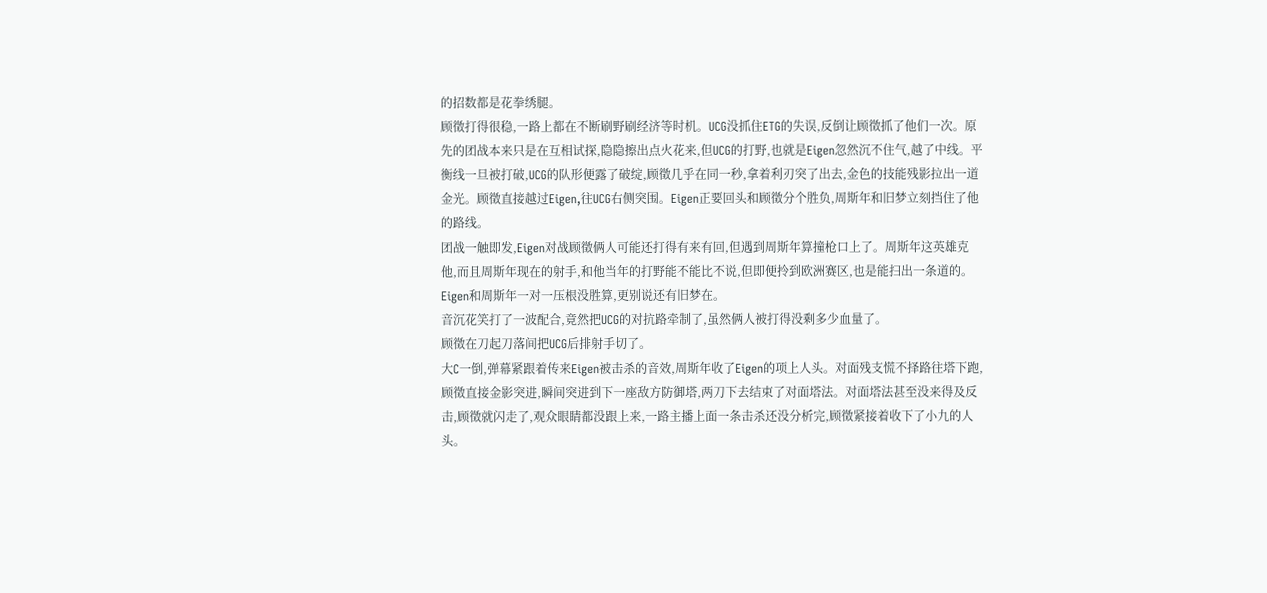的招数都是花拳绣腿。
顾徵打得很稳,一路上都在不断刷野刷经济等时机。UCG没抓住ETG的失误,反倒让顾徵抓了他们一次。原先的团战本来只是在互相试探,隐隐擦出点火花来,但UCG的打野,也就是Eigen忽然沉不住气,越了中线。平衡线一旦被打破,UCG的队形便露了破绽,顾徵几乎在同一秒,拿着利刃突了出去,金色的技能残影拉出一道金光。顾徵直接越过Eigen,往UCG右侧突围。Eigen正要回头和顾徵分个胜负,周斯年和旧梦立刻挡住了他的路线。
团战一触即发,Eigen对战顾徵俩人可能还打得有来有回,但遇到周斯年算撞枪口上了。周斯年这英雄克他,而且周斯年现在的射手,和他当年的打野能不能比不说,但即便拎到欧洲赛区,也是能扫出一条道的。
Eigen和周斯年一对一压根没胜算,更别说还有旧梦在。
音沉花笑打了一波配合,竟然把UCG的对抗路牵制了,虽然俩人被打得没剩多少血量了。
顾徵在刀起刀落间把UCG后排射手切了。
大C一倒,弹幕紧跟着传来Eigen被击杀的音效,周斯年收了Eigen的项上人头。对面残支慌不择路往塔下跑,顾徵直接金影突进,瞬间突进到下一座敌方防御塔,两刀下去结束了对面塔法。对面塔法甚至没来得及反击,顾徵就闪走了,观众眼睛都没跟上来,一路主播上面一条击杀还没分析完,顾徵紧接着收下了小九的人头。